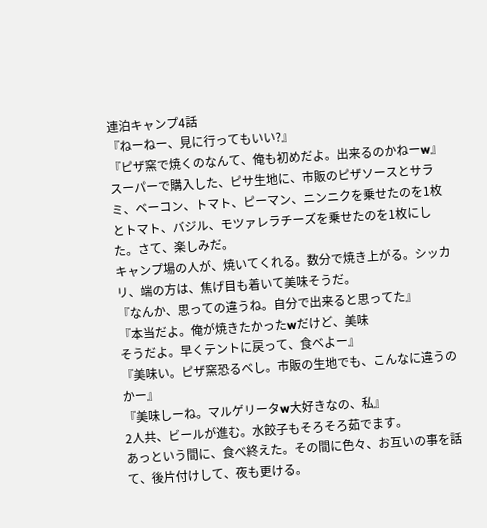連泊キャンプ4話
『ねーねー、見に行ってもいい?』
『ピザ窯で焼くのなんて、俺も初めだよ。出来るのかねーw』
スーパーで購入した、ピサ生地に、市販のピザソースとサラミ、ベーコン、トマト、ピーマン、ニンニクを乗せたのを1枚とトマト、バジル、モツァレラチーズを乗せたのを1枚にした。さて、楽しみだ。
キャンプ場の人が、焼いてくれる。数分で焼き上がる。シッカリ、端の方は、焦げ目も着いて美味そうだ。
『なんか、思っての違うね。自分で出来ると思ってた』
『本当だよ。俺が焼きたかったwだけど、美味
そうだよ。早くテントに戻って、食べよー』
『美味い。ピザ窯恐るべし。市販の生地でも、こんなに違うのかー』
『美味しーね。マルゲリータw大好きなの、私』
2人共、ビールが進む。水餃子もそろそろ茹でます。
あっという間に、食べ終えた。その間に色々、お互いの事を話て、後片付けして、夜も更ける。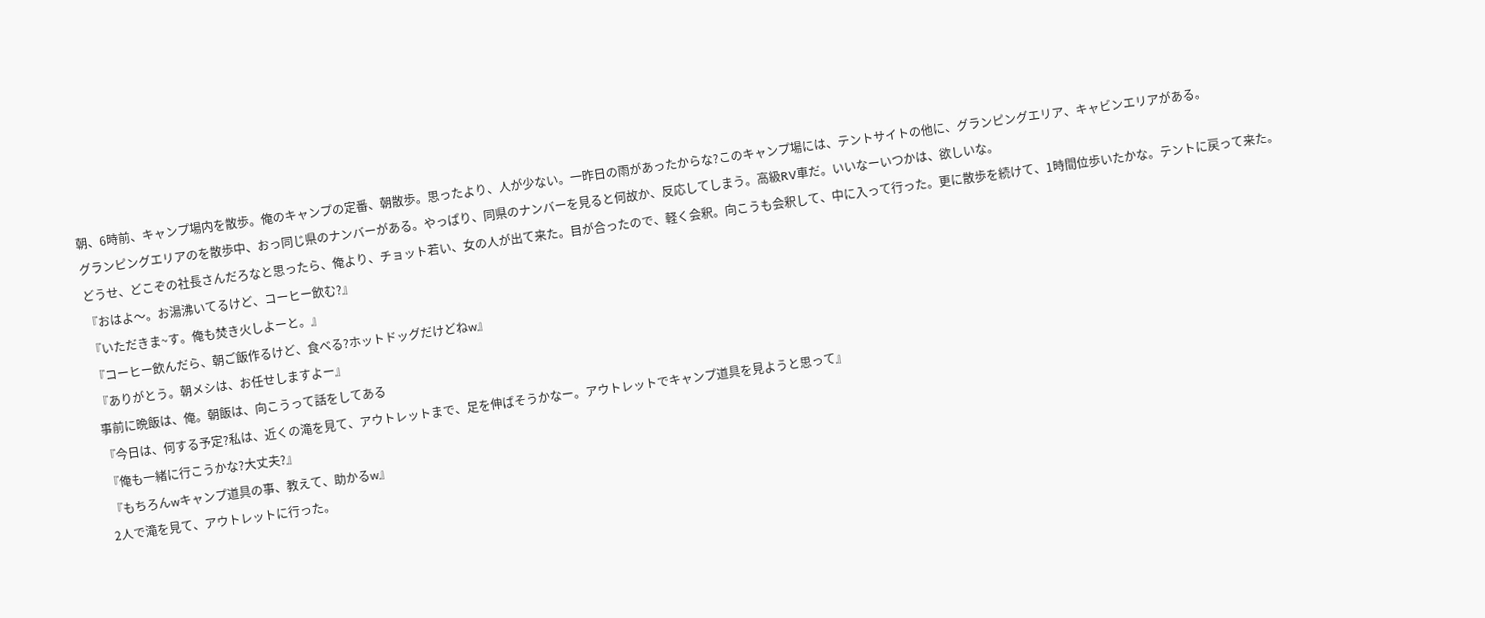朝、6時前、キャンプ場内を散歩。俺のキャンプの定番、朝散歩。思ったより、人が少ない。一昨日の雨があったからな?このキャンプ場には、テントサイトの他に、グランピングエリア、キャビンエリアがある。
グランピングエリアのを散歩中、おっ同じ県のナンバーがある。やっぱり、同県のナンバーを見ると何故か、反応してしまう。高級RV車だ。いいなーいつかは、欲しいな。
どうせ、どこぞの社長さんだろなと思ったら、俺より、チョット若い、女の人が出て来た。目が合ったので、軽く会釈。向こうも会釈して、中に入って行った。更に散歩を続けて、1時間位歩いたかな。テントに戻って来た。
『おはよ〜。お湯沸いてるけど、コーヒー飲む?』
『いただきま~す。俺も焚き火しよーと。』
『コーヒー飲んだら、朝ご飯作るけど、食べる?ホットドッグだけどねw』
『ありがとう。朝メシは、お任せしますよー』
事前に晩飯は、俺。朝飯は、向こうって話をしてある
『今日は、何する予定?私は、近くの滝を見て、アウトレットまで、足を伸ばそうかなー。アウトレットでキャンプ道具を見ようと思って』
『俺も一緒に行こうかな?大丈夫?』
『もちろんwキャンプ道具の事、教えて、助かるw』
2人で滝を見て、アウトレットに行った。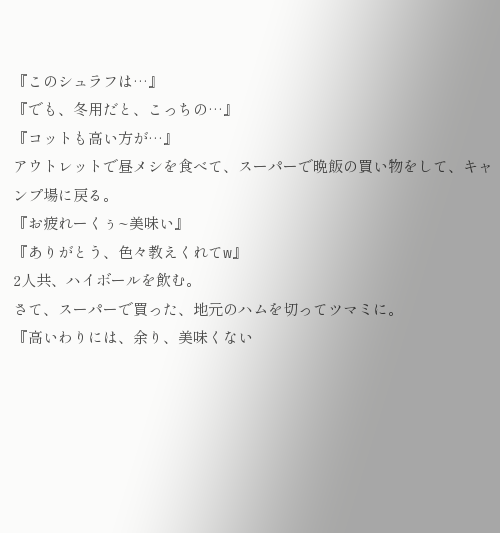『このシュラフは…』
『でも、冬用だと、こっちの…』
『コットも高い方が…』
アウトレットで昼メシを食べて、スーパーで晩飯の買い物をして、キャンプ場に戻る。
『お疲れーくぅ~美味い』
『ありがとう、色々教えくれてw』
2人共、ハイボールを飲む。
さて、スーパーで買った、地元のハムを切ってツマミに。
『高いわりには、余り、美味くない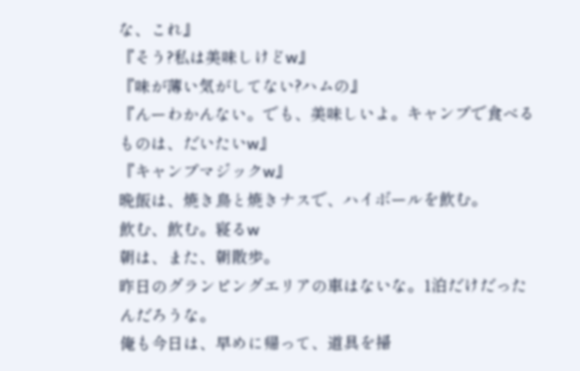な、これ』
『そう?私は美味しけどw』
『味が薄い気がしてない?ハムの』
『んーわかんない。でも、美味しいよ。キャンプで食べるものは、だいたいw』
『キャンプマジックw』
晩飯は、焼き鳥と焼きナスで、ハイボールを飲む。
飲む、飲む。寝るw
朝は、また、朝散歩。
昨日のグランピングエリアの車はないな。1泊だけだったんだろうな。
俺も今日は、早めに帰って、道具を掃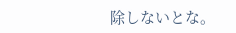除しないとな。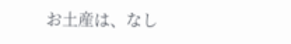お土産は、なし